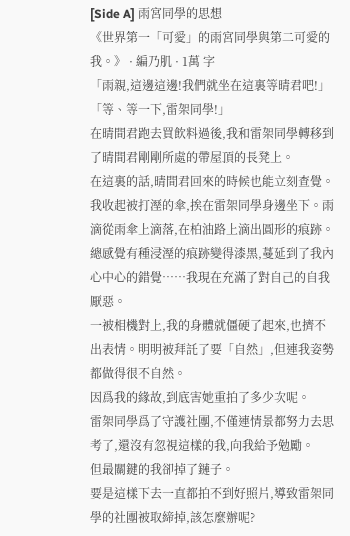[Side A] 雨宮同學的思想
《世界第一「可愛」的雨宮同學與第二可愛的我。》 · 編乃肌 · 1萬 字
「雨親,這邊這邊!我們就坐在這裏等晴君吧!」
「等、等一下,雷架同學!」
在晴間君跑去買飲料過後,我和雷架同學轉移到了晴間君剛剛所處的帶屋頂的長凳上。
在這裏的話,晴間君回來的時候也能立刻查覺。
我收起被打溼的傘,挨在雷架同學身邊坐下。雨滴從雨傘上滴落,在柏油路上滴出圓形的痕跡。
總感覺有種浸溼的痕跡變得漆黑,蔓延到了我內心中心的錯覺……我現在充滿了對自己的自我厭惡。
一被相機對上,我的身體就僵硬了起來,也擠不出表情。明明被拜託了要「自然」,但連我姿勢都做得很不自然。
因爲我的緣故,到底害她重拍了多少次呢。
雷架同學爲了守護社團,不僅連情景都努力去思考了,還沒有忽視這樣的我,向我給予勉勵。
但最關鍵的我卻掉了鏈子。
要是這樣下去一直都拍不到好照片,導致雷架同學的社團被取締掉,該怎麼辦呢?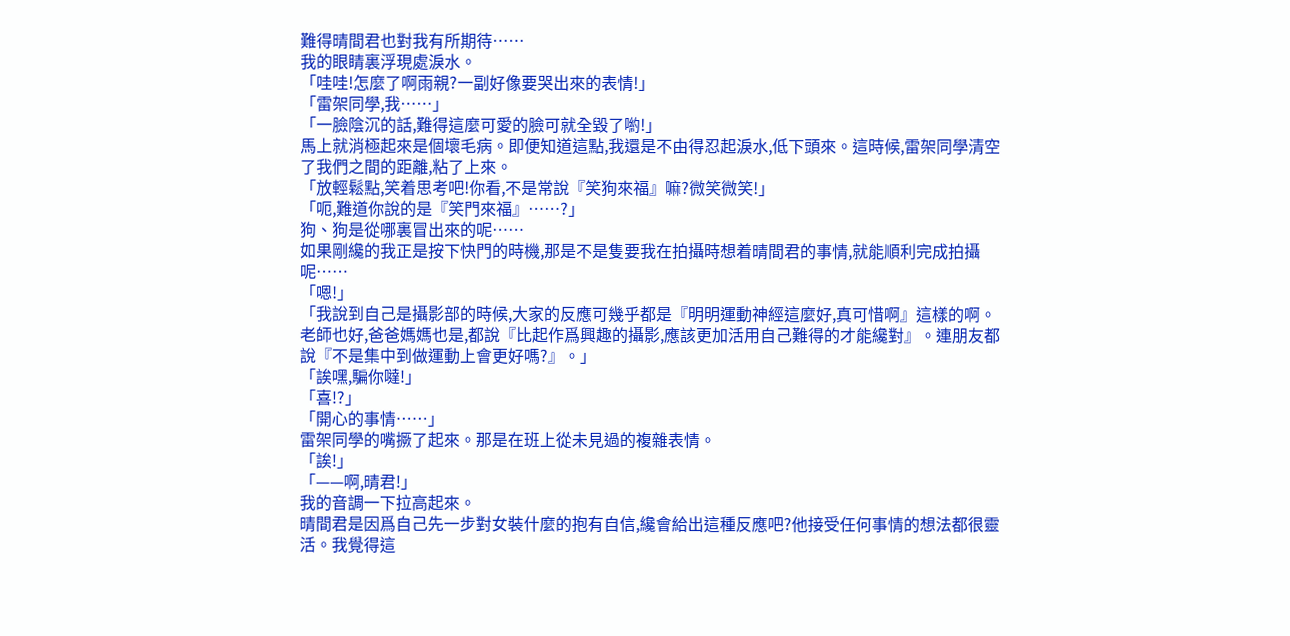難得晴間君也對我有所期待……
我的眼睛裏浮現處淚水。
「哇哇!怎麼了啊雨親?一副好像要哭出來的表情!」
「雷架同學,我……」
「一臉陰沉的話,難得這麼可愛的臉可就全毀了喲!」
馬上就消極起來是個壞毛病。即便知道這點,我還是不由得忍起淚水,低下頭來。這時候,雷架同學清空了我們之間的距離,粘了上來。
「放輕鬆點,笑着思考吧!你看,不是常說『笑狗來福』嘛?微笑微笑!」
「呃,難道你說的是『笑門來福』……?」
狗、狗是從哪裏冒出來的呢……
如果剛纔的我正是按下快門的時機,那是不是隻要我在拍攝時想着晴間君的事情,就能順利完成拍攝呢……
「嗯!」
「我說到自己是攝影部的時候,大家的反應可幾乎都是『明明運動神經這麼好,真可惜啊』這樣的啊。老師也好,爸爸媽媽也是,都說『比起作爲興趣的攝影,應該更加活用自己難得的才能纔對』。連朋友都說『不是集中到做運動上會更好嗎?』。」
「誒嘿,騙你噠!」
「喜!?」
「開心的事情……」
雷架同學的嘴撅了起來。那是在班上從未見過的複雜表情。
「誒!」
「——啊,晴君!」
我的音調一下拉高起來。
晴間君是因爲自己先一步對女裝什麼的抱有自信,纔會給出這種反應吧?他接受任何事情的想法都很靈活。我覺得這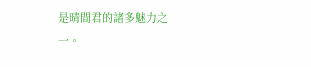是晴間君的諸多魅力之一。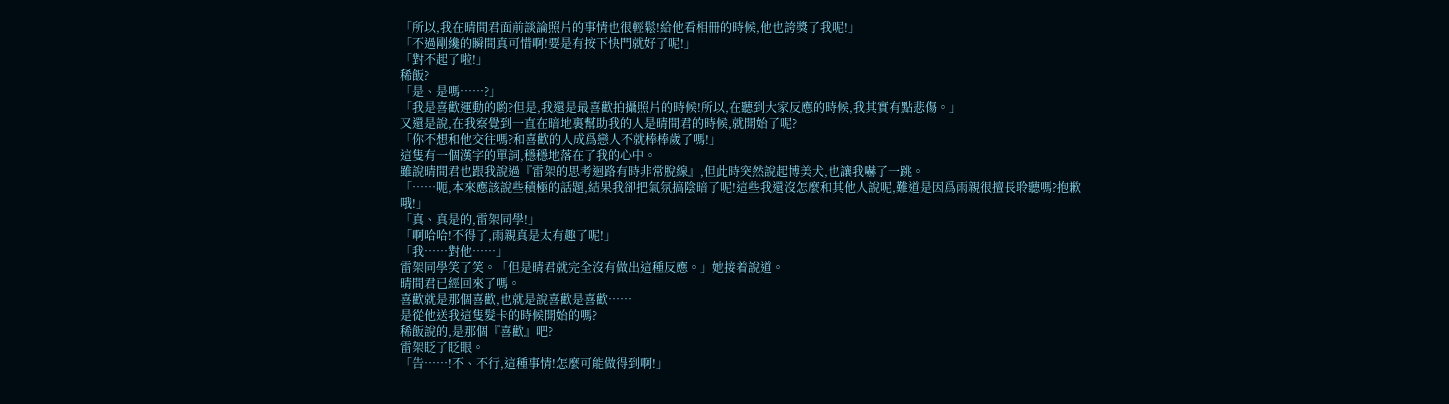「所以,我在晴間君面前談論照片的事情也很輕鬆!給他看相冊的時候,他也誇獎了我呢!」
「不過剛纔的瞬間真可惜啊!要是有按下快門就好了呢!」
「對不起了啦!」
稀飯?
「是、是嗎……?」
「我是喜歡運動的喲?但是,我還是最喜歡拍攝照片的時候!所以,在聽到大家反應的時候,我其實有點悲傷。」
又還是說,在我察覺到一直在暗地裏幫助我的人是晴間君的時候,就開始了呢?
「你不想和他交往嗎?和喜歡的人成爲戀人不就棒棒歲了嗎!」
這隻有一個漢字的單詞,穩穩地落在了我的心中。
雖說晴間君也跟我說過『雷架的思考迴路有時非常脫線』,但此時突然說起博美犬,也讓我嚇了一跳。
「……呃,本來應該說些積極的話題,結果我卻把氣氛搞陰暗了呢!這些我還沒怎麼和其他人說呢,難道是因爲雨親很擅長聆聽嗎?抱歉哦!」
「真、真是的,雷架同學!」
「啊哈哈!不得了,雨親真是太有趣了呢!」
「我……對他……」
雷架同學笑了笑。「但是晴君就完全沒有做出這種反應。」她接着說道。
晴間君已經回來了嗎。
喜歡就是那個喜歡,也就是說喜歡是喜歡……
是從他送我這隻髮卡的時候開始的嗎?
稀飯說的,是那個『喜歡』吧?
雷架眨了眨眼。
「告……!不、不行,這種事情!怎麼可能做得到啊!」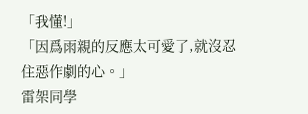「我懂!」
「因爲雨親的反應太可愛了,就沒忍住惡作劇的心。」
雷架同學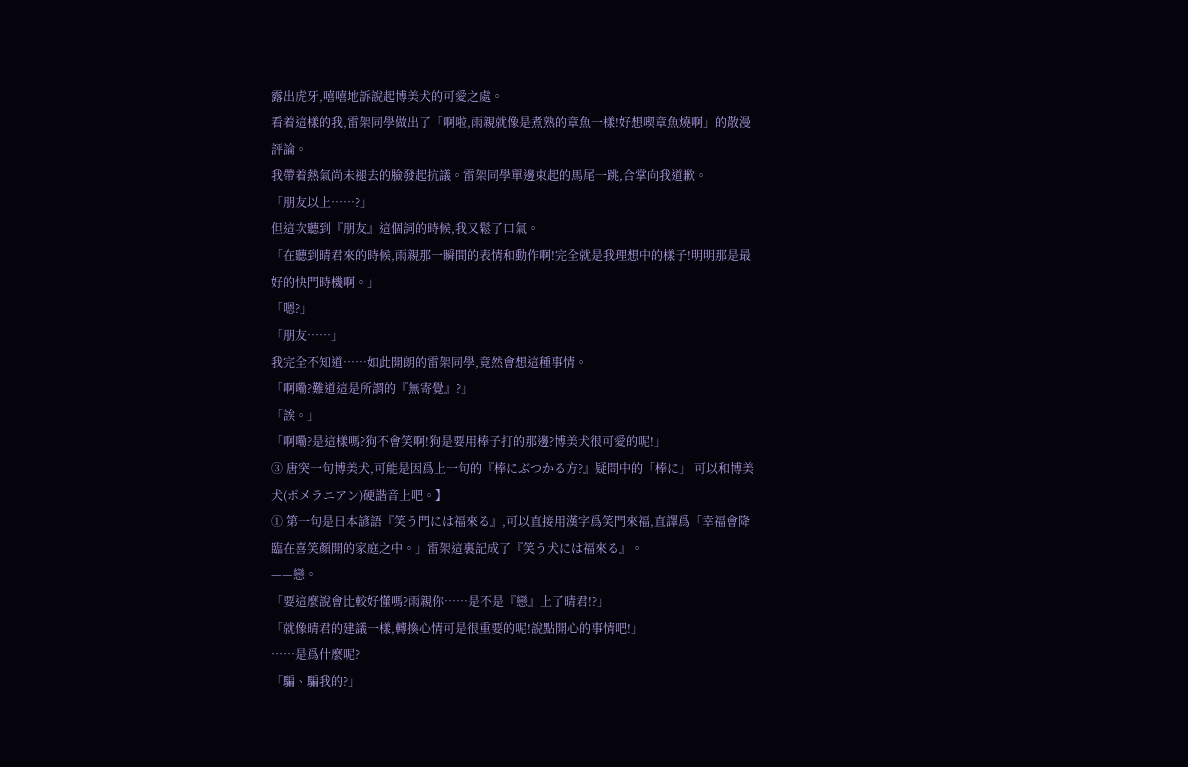露出虎牙,嘻嘻地訴說起博美犬的可愛之處。
看着這樣的我,雷架同學做出了「啊啦,雨親就像是煮熟的章魚一樣!好想喫章魚燒啊」的散漫評論。
我帶着熱氣尚未褪去的臉發起抗議。雷架同學單邊束起的馬尾一跳,合掌向我道歉。
「朋友以上……?」
但這次聽到『朋友』這個詞的時候,我又鬆了口氣。
「在聽到晴君來的時候,雨親那一瞬間的表情和動作啊!完全就是我理想中的樣子!明明那是最好的快門時機啊。」
「嗯?」
「朋友……」
我完全不知道……如此開朗的雷架同學,竟然會想這種事情。
「啊嘞?難道這是所謂的『無寄覺』?」
「誒。」
「啊嘞?是這樣嗎?狗不會笑啊!狗是要用棒子打的那邊?博美犬很可愛的呢!」
③ 唐突一句博美犬,可能是因爲上一句的『棒にぶつかる方?』疑問中的「棒に」 可以和博美犬(ポメラニアン)硬諧音上吧。】
① 第一句是日本諺語『笑う門には福來る』,可以直接用漢字爲笑門來福,直譯爲「幸福會降臨在喜笑顏開的家庭之中。」雷架這裏記成了『笑う犬には福來る』。
——戀。
「要這麼說會比較好懂嗎?雨親你……是不是『戀』上了晴君!?」
「就像晴君的建議一樣,轉換心情可是很重要的呢!說點開心的事情吧!」
……是爲什麼呢?
「騙、騙我的?」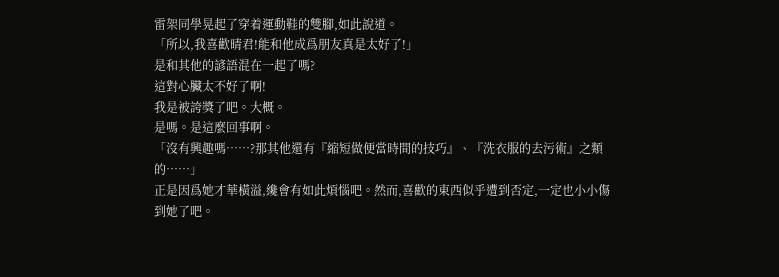雷架同學晃起了穿着運動鞋的雙腳,如此說道。
「所以,我喜歡晴君!能和他成爲朋友真是太好了!」
是和其他的諺語混在一起了嗎?
這對心臟太不好了啊!
我是被誇獎了吧。大概。
是嗎。是這麼回事啊。
「沒有興趣嗎……?那其他還有『縮短做便當時間的技巧』、『洗衣服的去污術』之類的……」
正是因爲她才華橫溢,纔會有如此煩惱吧。然而,喜歡的東西似乎遭到否定,一定也小小傷到她了吧。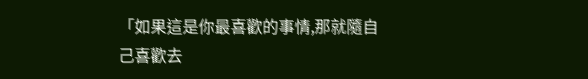「如果這是你最喜歡的事情,那就隨自己喜歡去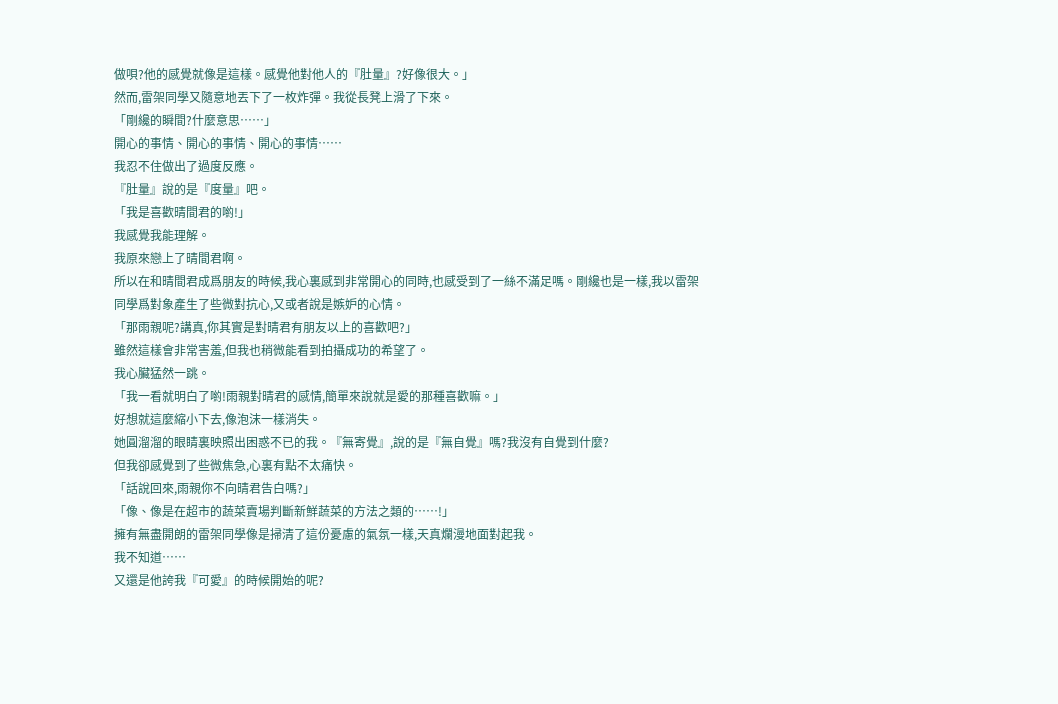做唄?他的感覺就像是這樣。感覺他對他人的『肚量』?好像很大。」
然而,雷架同學又隨意地丟下了一枚炸彈。我從長凳上滑了下來。
「剛纔的瞬間?什麼意思……」
開心的事情、開心的事情、開心的事情……
我忍不住做出了過度反應。
『肚量』說的是『度量』吧。
「我是喜歡晴間君的喲!」
我感覺我能理解。
我原來戀上了晴間君啊。
所以在和晴間君成爲朋友的時候,我心裏感到非常開心的同時,也感受到了一絲不滿足嗎。剛纔也是一樣,我以雷架同學爲對象產生了些微對抗心,又或者說是嫉妒的心情。
「那雨親呢?講真,你其實是對晴君有朋友以上的喜歡吧?」
雖然這樣會非常害羞,但我也稍微能看到拍攝成功的希望了。
我心臟猛然一跳。
「我一看就明白了喲!雨親對晴君的感情,簡單來說就是愛的那種喜歡嘛。」
好想就這麼縮小下去,像泡沫一樣消失。
她圓溜溜的眼睛裏映照出困惑不已的我。『無寄覺』,說的是『無自覺』嗎?我沒有自覺到什麼?
但我卻感覺到了些微焦急,心裏有點不太痛快。
「話說回來,雨親你不向晴君告白嗎?」
「像、像是在超市的蔬菜賣場判斷新鮮蔬菜的方法之類的……!」
擁有無盡開朗的雷架同學像是掃清了這份憂慮的氣氛一樣,天真爛漫地面對起我。
我不知道……
又還是他誇我『可愛』的時候開始的呢?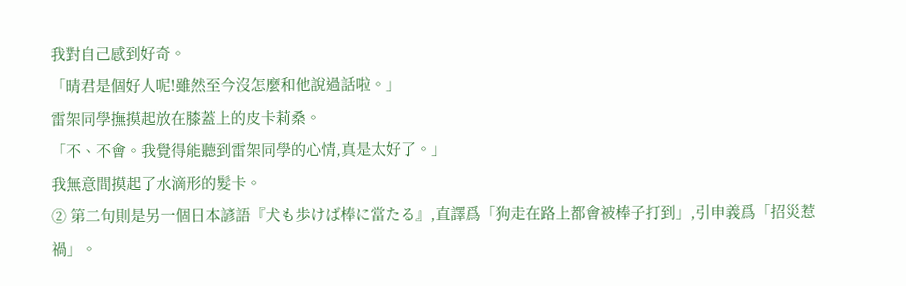我對自己感到好奇。
「晴君是個好人呢!雖然至今沒怎麼和他說過話啦。」
雷架同學撫摸起放在膝蓋上的皮卡莉桑。
「不、不會。我覺得能聽到雷架同學的心情,真是太好了。」
我無意間摸起了水滴形的髮卡。
② 第二句則是另一個日本諺語『犬も歩けば棒に當たる』,直譯爲「狗走在路上都會被棒子打到」,引申義爲「招災惹禍」。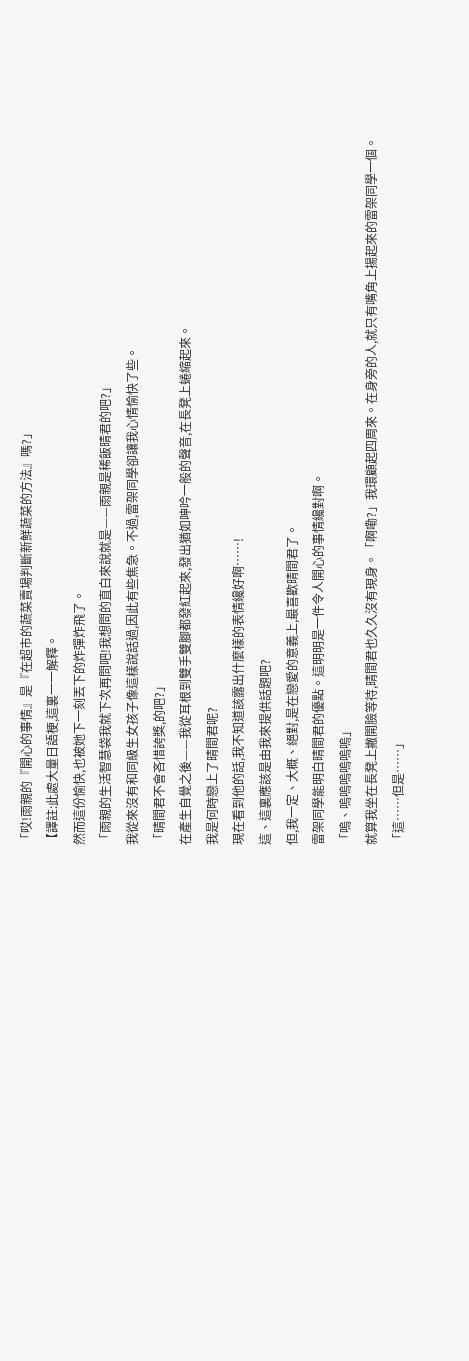「哎!雨親的『開心的事情』是『在超市的蔬菜賣場判斷新鮮蔬菜的方法』嗎?」
【譯註:此處大量日語梗,這裏一一解釋。
然而這份愉快,也被她下一刻丟下的炸彈炸飛了。
「雨親的生活智慧袋我就下次再問吧!我想問的直白來說就是——雨親是稀飯晴君的吧?」
我從來沒有和同級生女孩子像這樣說話過,因此有些焦急。不過,雷架同學卻讓我心情愉快了些。
「晴間君不會吝惜誇獎,的吧?」
在產生自覺之後——我從耳根到雙手雙腳都發紅起來,發出猶如呻吟一般的聲音,在長凳上蜷縮起來。
我是何時戀上了晴間君呢?
現在看到他的話,我不知道該露出什麼樣的表情纔好啊……!
這、這裏應該是由我來提供話題吧?
但,我一定、大概、絕對,是在戀愛的意義上,最喜歡晴間君了。
雷架同學能明白晴間君的優點。這明明是一件令人開心的事情纔對啊。
「嗚、嗚嗚嗚嗚嗚嗚」
就算我坐在長凳上撇開臉等待,晴間君也久久沒有現身。「啊嘞?」我環顧起四周來。在身旁的人,就只有嘴角上揚起來的雷架同學一個。
「這……但是……」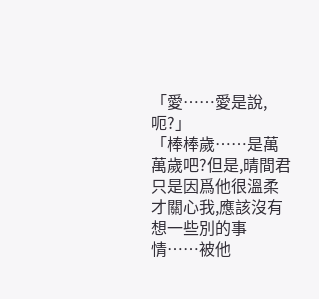「愛……愛是說,呃?」
「棒棒歲……是萬萬歲吧?但是,晴間君只是因爲他很溫柔才關心我,應該沒有想一些別的事情……被他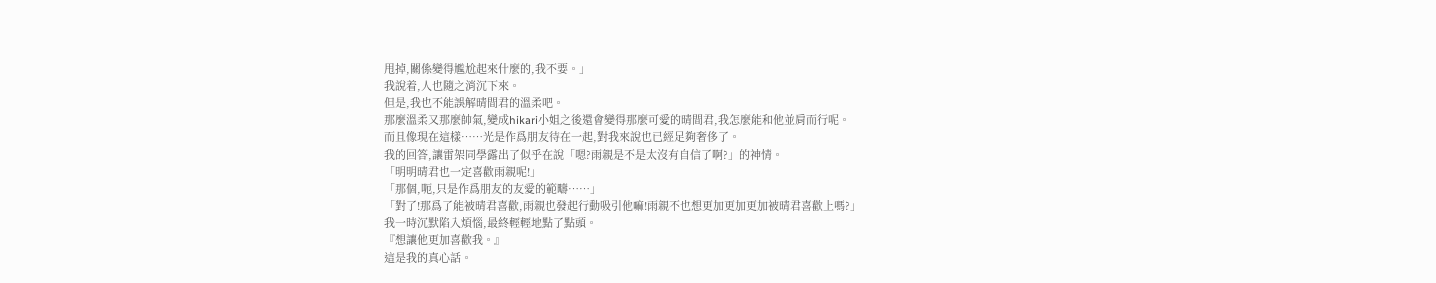甩掉,關係變得尷尬起來什麼的,我不要。」
我說着,人也隨之消沉下來。
但是,我也不能誤解晴間君的溫柔吧。
那麼溫柔又那麼帥氣,變成hikari小姐之後還會變得那麼可愛的晴間君,我怎麼能和他並肩而行呢。
而且像現在這樣……光是作爲朋友待在一起,對我來說也已經足夠奢侈了。
我的回答,讓雷架同學露出了似乎在說「嗯?雨親是不是太沒有自信了啊?」的神情。
「明明晴君也一定喜歡雨親呢!」
「那個,呃,只是作爲朋友的友愛的範疇……」
「對了!那爲了能被晴君喜歡,雨親也發起行動吸引他嘛!雨親不也想更加更加更加被晴君喜歡上嗎?」
我一時沉默陷入煩惱,最終輕輕地點了點頭。
『想讓他更加喜歡我。』
這是我的真心話。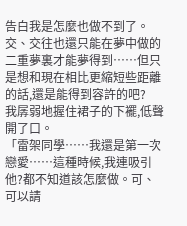告白我是怎麼也做不到了。交、交往也還只能在夢中做的二重夢裏才能夢得到……但只是想和現在相比更縮短些距離的話,還是能得到容許的吧?
我孱弱地握住裙子的下襬,低聲開了口。
「雷架同學……我還是第一次戀愛……這種時候,我連吸引他?都不知道該怎麼做。可、可以請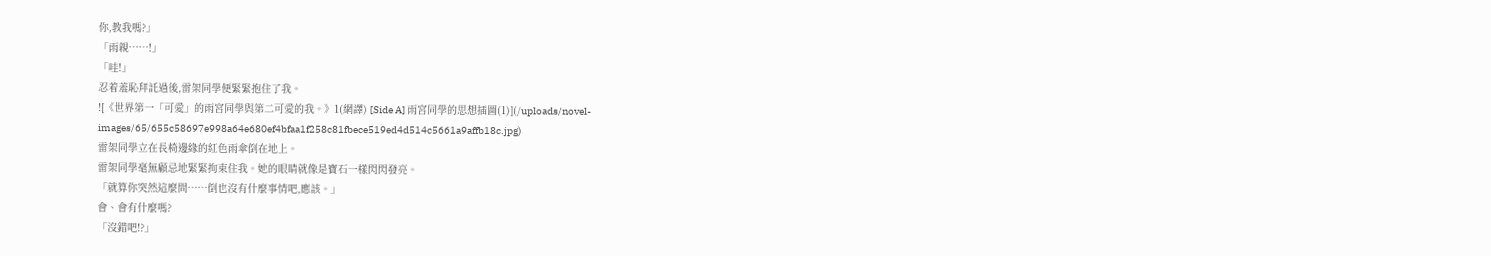你,教我嗎?」
「雨親……!」
「哇!」
忍着羞恥拜託過後,雷架同學便緊緊抱住了我。
![《世界第一「可愛」的雨宮同學與第二可愛的我。》1(網譯) [Side A] 雨宮同學的思想插圖(1)](/uploads/novel-images/65/655c58697e998a64e680ef4bfaa1f258c81fbece519ed4d514c5661a9affb18c.jpg)
雷架同學立在長椅邊緣的紅色雨傘倒在地上。
雷架同學毫無顧忌地緊緊拘束住我。她的眼睛就像是寶石一樣閃閃發亮。
「就算你突然這麼問……倒也沒有什麼事情吧,應該。」
會、會有什麼嗎?
「沒錯吧!?」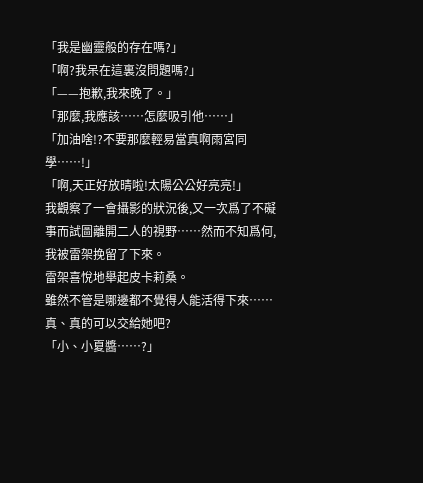「我是幽靈般的存在嗎?」
「啊?我呆在這裏沒問題嗎?」
「——抱歉,我來晚了。」
「那麼,我應該……怎麼吸引他……」
「加油啥!?不要那麼輕易當真啊雨宮同學……!」
「啊,天正好放晴啦!太陽公公好亮亮!」
我觀察了一會攝影的狀況後,又一次爲了不礙事而試圖離開二人的視野……然而不知爲何,我被雷架挽留了下來。
雷架喜悅地舉起皮卡莉桑。
雖然不管是哪邊都不覺得人能活得下來……真、真的可以交給她吧?
「小、小夏醬……?」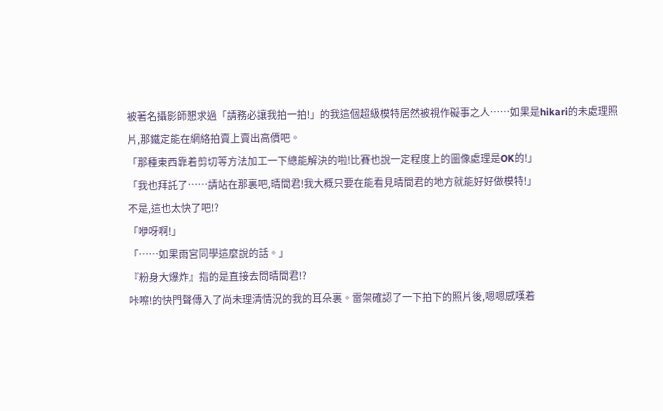被著名攝影師懇求過「請務必讓我拍一拍!」的我這個超級模特居然被視作礙事之人……如果是hikari的未處理照片,那鐵定能在網絡拍賣上賣出高價吧。
「那種東西靠着剪切等方法加工一下總能解決的啦!比賽也說一定程度上的圖像處理是OK的!」
「我也拜託了……請站在那裏吧,晴間君!我大概只要在能看見晴間君的地方就能好好做模特!」
不是,這也太快了吧!?
「咿呀啊!」
「……如果雨宮同學這麼說的話。」
『粉身大爆炸』指的是直接去問晴間君!?
咔嚓!的快門聲傳入了尚未理清情況的我的耳朵裏。雷架確認了一下拍下的照片後,嗯嗯感嘆着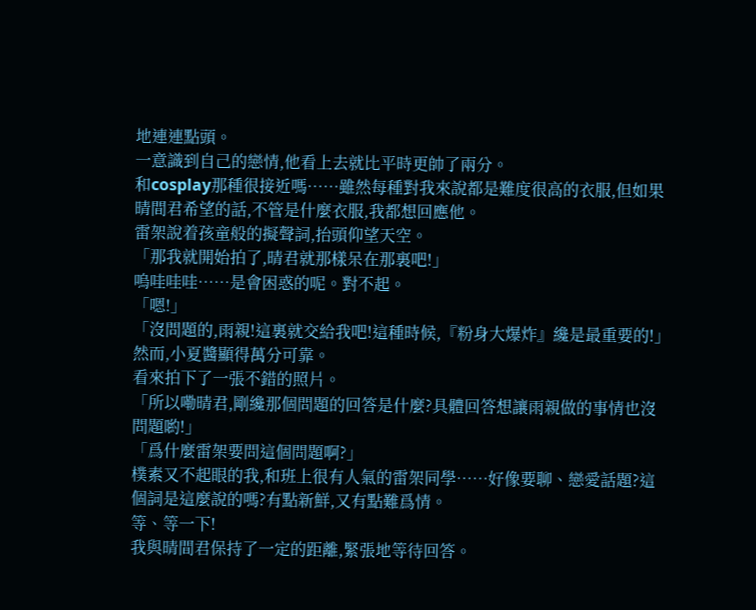地連連點頭。
一意識到自己的戀情,他看上去就比平時更帥了兩分。
和cosplay那種很接近嗎……雖然每種對我來說都是難度很高的衣服,但如果晴間君希望的話,不管是什麼衣服,我都想回應他。
雷架說着孩童般的擬聲詞,抬頭仰望天空。
「那我就開始拍了,晴君就那樣呆在那裏吧!」
嗚哇哇哇……是會困惑的呢。對不起。
「嗯!」
「沒問題的,雨親!這裏就交給我吧!這種時候,『粉身大爆炸』纔是最重要的!」
然而,小夏醬顯得萬分可靠。
看來拍下了一張不錯的照片。
「所以嘞晴君,剛纔那個問題的回答是什麼?具體回答想讓雨親做的事情也沒問題喲!」
「爲什麼雷架要問這個問題啊?」
樸素又不起眼的我,和班上很有人氣的雷架同學……好像要聊、戀愛話題?這個詞是這麼說的嗎?有點新鮮,又有點難爲情。
等、等一下!
我與晴間君保持了一定的距離,緊張地等待回答。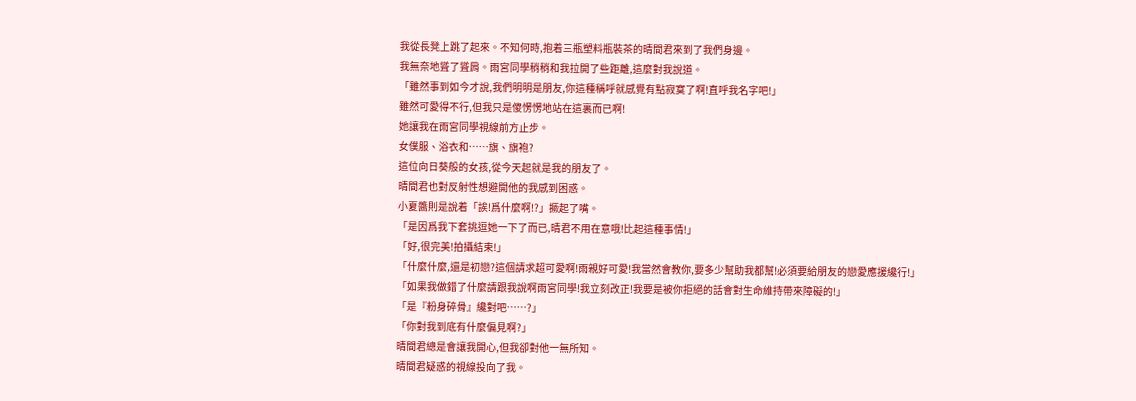我從長凳上跳了起來。不知何時,抱着三瓶塑料瓶裝茶的晴間君來到了我們身邊。
我無奈地聳了聳肩。雨宮同學稍稍和我拉開了些距離,這麼對我說道。
「雖然事到如今才說,我們明明是朋友,你這種稱呼就感覺有點寂寞了啊!直呼我名字吧!」
雖然可愛得不行,但我只是傻愣愣地站在這裏而已啊!
她讓我在雨宮同學視線前方止步。
女僕服、浴衣和……旗、旗袍?
這位向日葵般的女孩,從今天起就是我的朋友了。
晴間君也對反射性想避開他的我感到困惑。
小夏醬則是說着「誒!爲什麼啊!?」撅起了嘴。
「是因爲我下套挑逗她一下了而已,晴君不用在意哦!比起這種事情!」
「好,很完美!拍攝結束!」
「什麼什麼,還是初戀?這個請求超可愛啊!雨親好可愛!我當然會教你,要多少幫助我都幫!必須要給朋友的戀愛應援纔行!」
「如果我做錯了什麼請跟我說啊雨宮同學!我立刻改正!我要是被你拒絕的話會對生命維持帶來障礙的!」
「是『粉身碎骨』纔對吧……?」
「你對我到底有什麼偏見啊?」
晴間君總是會讓我開心,但我卻對他一無所知。
晴間君疑惑的視線投向了我。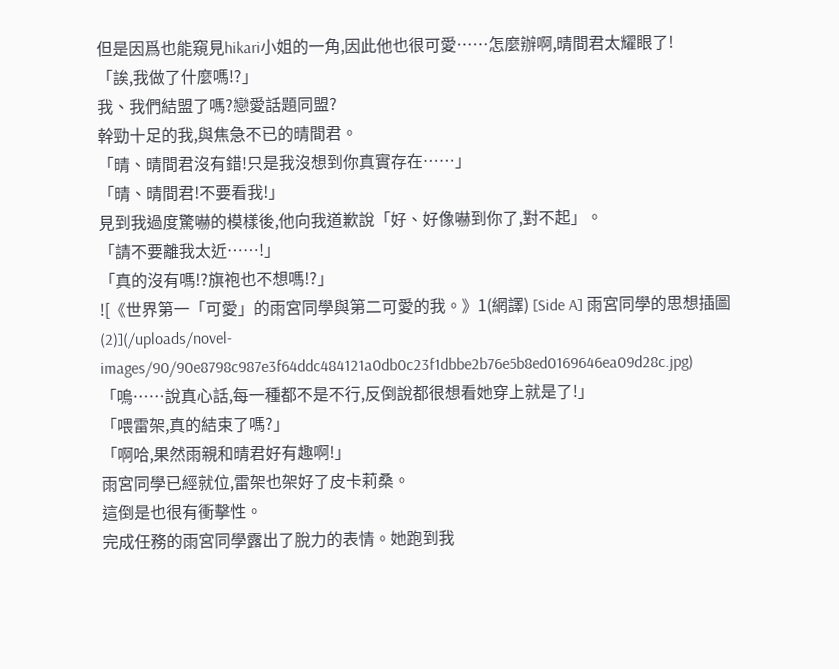但是因爲也能窺見hikari小姐的一角,因此他也很可愛……怎麼辦啊,晴間君太耀眼了!
「誒,我做了什麼嗎!?」
我、我們結盟了嗎?戀愛話題同盟?
幹勁十足的我,與焦急不已的晴間君。
「晴、晴間君沒有錯!只是我沒想到你真實存在……」
「晴、晴間君!不要看我!」
見到我過度驚嚇的模樣後,他向我道歉說「好、好像嚇到你了,對不起」。
「請不要離我太近……!」
「真的沒有嗎!?旗袍也不想嗎!?」
![《世界第一「可愛」的雨宮同學與第二可愛的我。》1(網譯) [Side A] 雨宮同學的思想插圖(2)](/uploads/novel-images/90/90e8798c987e3f64ddc484121a0db0c23f1dbbe2b76e5b8ed0169646ea09d28c.jpg)
「嗚……說真心話,每一種都不是不行,反倒說都很想看她穿上就是了!」
「喂雷架,真的結束了嗎?」
「啊哈,果然雨親和晴君好有趣啊!」
雨宮同學已經就位,雷架也架好了皮卡莉桑。
這倒是也很有衝擊性。
完成任務的雨宮同學露出了脫力的表情。她跑到我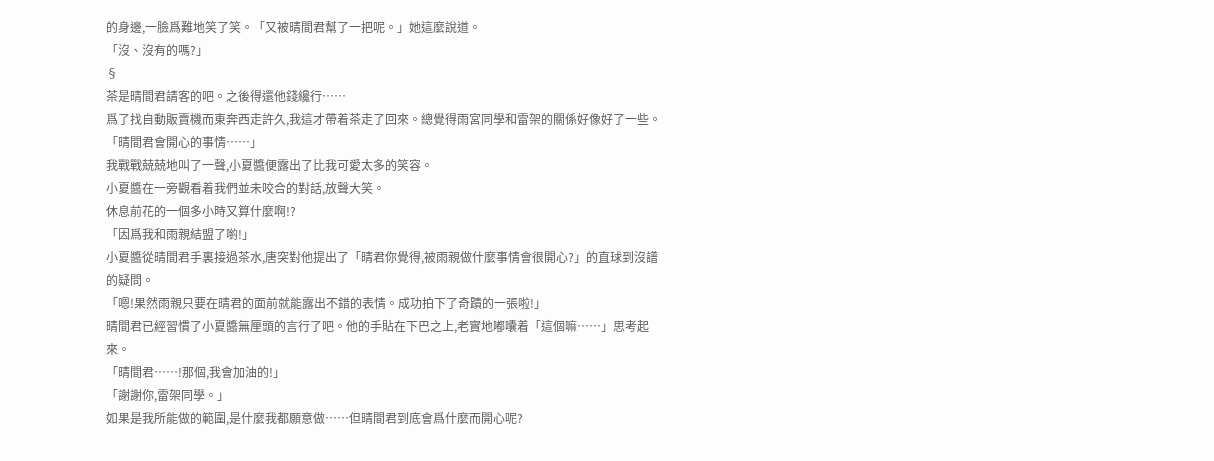的身邊,一臉爲難地笑了笑。「又被晴間君幫了一把呢。」她這麼說道。
「沒、沒有的嗎?」
§
茶是晴間君請客的吧。之後得還他錢纔行……
爲了找自動販賣機而東奔西走許久,我這才帶着茶走了回來。總覺得雨宮同學和雷架的關係好像好了一些。
「晴間君會開心的事情……」
我戰戰兢兢地叫了一聲,小夏醬便露出了比我可愛太多的笑容。
小夏醬在一旁觀看着我們並未咬合的對話,放聲大笑。
休息前花的一個多小時又算什麼啊!?
「因爲我和雨親結盟了喲!」
小夏醬從晴間君手裏接過茶水,唐突對他提出了「晴君你覺得,被雨親做什麼事情會很開心?」的直球到沒譜的疑問。
「嗯!果然雨親只要在晴君的面前就能露出不錯的表情。成功拍下了奇蹟的一張啦!」
晴間君已經習慣了小夏醬無厘頭的言行了吧。他的手貼在下巴之上,老實地嘟囔着「這個嘛……」思考起來。
「晴間君……!那個,我會加油的!」
「謝謝你,雷架同學。」
如果是我所能做的範圍,是什麼我都願意做……但晴間君到底會爲什麼而開心呢?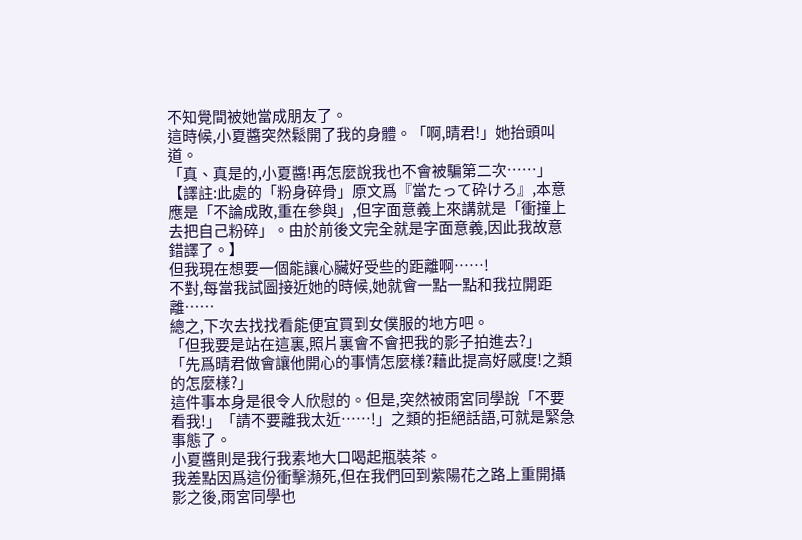不知覺間被她當成朋友了。
這時候,小夏醬突然鬆開了我的身體。「啊,晴君!」她抬頭叫道。
「真、真是的,小夏醬!再怎麼說我也不會被騙第二次……」
【譯註:此處的「粉身碎骨」原文爲『當たって砕けろ』,本意應是「不論成敗,重在參與」,但字面意義上來講就是「衝撞上去把自己粉碎」。由於前後文完全就是字面意義,因此我故意錯譯了。】
但我現在想要一個能讓心臟好受些的距離啊……!
不對,每當我試圖接近她的時候,她就會一點一點和我拉開距離……
總之,下次去找找看能便宜買到女僕服的地方吧。
「但我要是站在這裏,照片裏會不會把我的影子拍進去?」
「先爲晴君做會讓他開心的事情怎麼樣?藉此提高好感度!之類的怎麼樣?」
這件事本身是很令人欣慰的。但是,突然被雨宮同學說「不要看我!」「請不要離我太近……!」之類的拒絕話語,可就是緊急事態了。
小夏醬則是我行我素地大口喝起瓶裝茶。
我差點因爲這份衝擊瀕死,但在我們回到紫陽花之路上重開攝影之後,雨宮同學也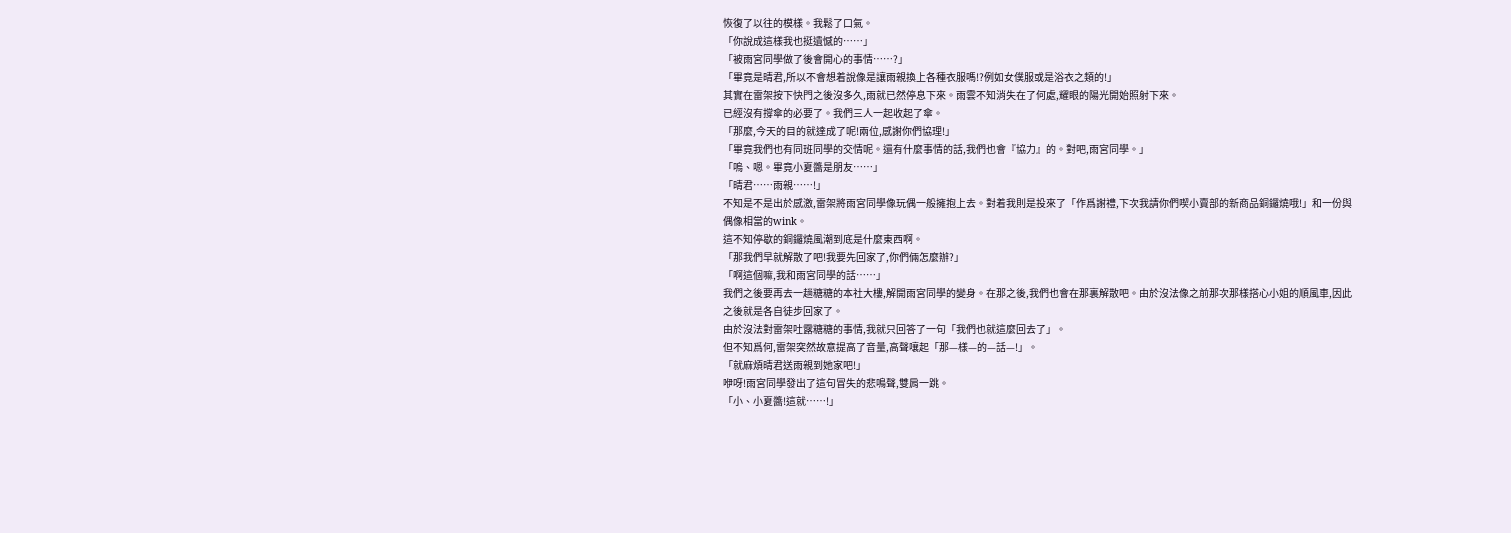恢復了以往的模樣。我鬆了口氣。
「你說成這樣我也挺遺憾的……」
「被雨宮同學做了後會開心的事情……?」
「畢竟是晴君,所以不會想着說像是讓雨親換上各種衣服嗎!?例如女僕服或是浴衣之類的!」
其實在雷架按下快門之後沒多久,雨就已然停息下來。雨雲不知消失在了何處,耀眼的陽光開始照射下來。
已經沒有撐傘的必要了。我們三人一起收起了傘。
「那麼,今天的目的就達成了呢!兩位,感謝你們協理!」
「畢竟我們也有同班同學的交情呢。還有什麼事情的話,我們也會『協力』的。對吧,雨宮同學。」
「嗚、嗯。畢竟小夏醬是朋友……」
「晴君……雨親……!」
不知是不是出於感激,雷架將雨宮同學像玩偶一般擁抱上去。對着我則是投來了「作爲謝禮,下次我請你們喫小賣部的新商品銅鑼燒哦!」和一份與偶像相當的wink。
這不知停歇的銅鑼燒風潮到底是什麼東西啊。
「那我們早就解散了吧!我要先回家了,你們倆怎麼辦?」
「啊這個嘛,我和雨宮同學的話……」
我們之後要再去一趟糖糖的本社大樓,解開雨宮同學的變身。在那之後,我們也會在那裏解散吧。由於沒法像之前那次那樣搭心小姐的順風車,因此之後就是各自徒步回家了。
由於沒法對雷架吐露糖糖的事情,我就只回答了一句「我們也就這麼回去了」。
但不知爲何,雷架突然故意提高了音量,高聲嚷起「那—樣—的—話—!」。
「就麻煩晴君送雨親到她家吧!」
咿呀!雨宮同學發出了這句冒失的悲鳴聲,雙肩一跳。
「小、小夏醬!這就……!」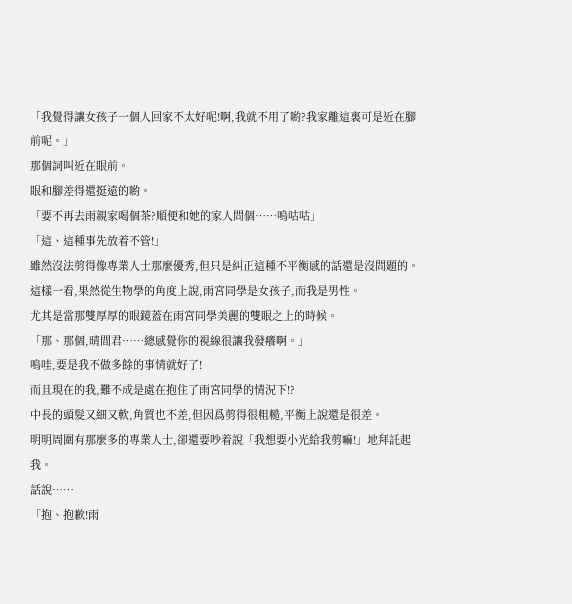「我覺得讓女孩子一個人回家不太好呢!啊,我就不用了喲?我家離這裏可是近在腳前呢。」
那個詞叫近在眼前。
眼和腳差得還挺遠的喲。
「要不再去雨親家喝個茶?順便和她的家人問個……嗚咕咕」
「這、這種事先放着不管!」
雖然沒法剪得像專業人士那麼優秀,但只是糾正這種不平衡感的話還是沒問題的。
這樣一看,果然從生物學的角度上說,雨宮同學是女孩子,而我是男性。
尤其是當那雙厚厚的眼鏡蓋在雨宮同學美麗的雙眼之上的時候。
「那、那個,晴間君……總感覺你的視線很讓我發癢啊。」
嗚哇,要是我不做多餘的事情就好了!
而且現在的我,難不成是處在抱住了雨宮同學的情況下!?
中長的頭髮又細又軟,角質也不差,但因爲剪得很粗糙,平衡上說還是很差。
明明周圍有那麼多的專業人士,卻還要吵着說「我想要小光給我剪嘛!」地拜託起我。
話說……
「抱、抱歉!雨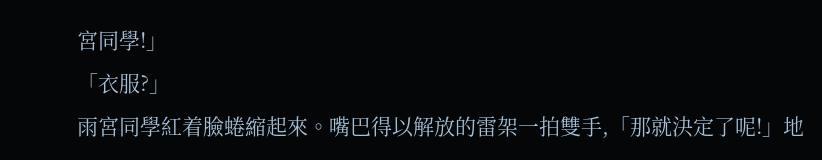宮同學!」
「衣服?」
雨宮同學紅着臉蜷縮起來。嘴巴得以解放的雷架一拍雙手,「那就決定了呢!」地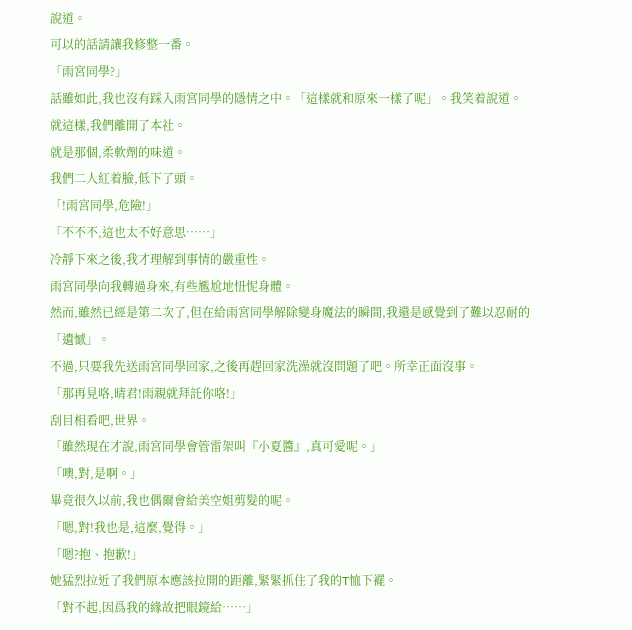說道。
可以的話請讓我修整一番。
「雨宮同學?」
話雖如此,我也沒有踩入雨宮同學的隱情之中。「這樣就和原來一樣了呢」。我笑着說道。就這樣,我們離開了本社。
就是那個,柔軟劑的味道。
我們二人紅着臉,低下了頭。
「!雨宮同學,危險!」
「不不不,這也太不好意思……」
冷靜下來之後,我才理解到事情的嚴重性。
雨宮同學向我轉過身來,有些尷尬地忸怩身體。
然而,雖然已經是第二次了,但在給雨宮同學解除變身魔法的瞬間,我還是感覺到了難以忍耐的「遺憾」。
不過,只要我先送雨宮同學回家,之後再趕回家洗澡就沒問題了吧。所幸正面沒事。
「那再見咯,晴君!雨親就拜託你咯!」
刮目相看吧,世界。
「雖然現在才說,雨宮同學會管雷架叫『小夏醬』,真可愛呢。」
「噢,對,是啊。」
畢竟很久以前,我也偶爾會給美空姐剪髮的呢。
「嗯,對!我也是,這麼,覺得。」
「嗯?抱、抱歉!」
她猛烈拉近了我們原本應該拉開的距離,緊緊抓住了我的T恤下襬。
「對不起,因爲我的緣故把眼鏡給……」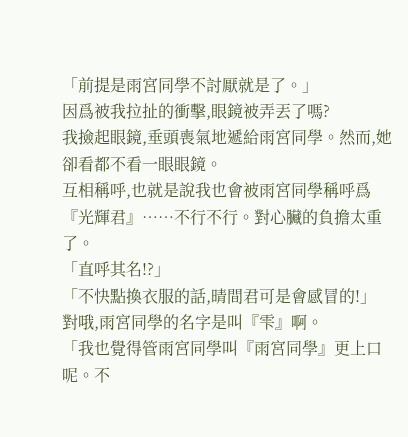「前提是雨宮同學不討厭就是了。」
因爲被我拉扯的衝擊,眼鏡被弄丟了嗎?
我撿起眼鏡,垂頭喪氣地遞給雨宮同學。然而,她卻看都不看一眼眼鏡。
互相稱呼,也就是說我也會被雨宮同學稱呼爲『光輝君』……不行不行。對心臟的負擔太重了。
「直呼其名!?」
「不快點換衣服的話,晴間君可是會感冒的!」
對哦,雨宮同學的名字是叫『雫』啊。
「我也覺得管雨宮同學叫『雨宮同學』更上口呢。不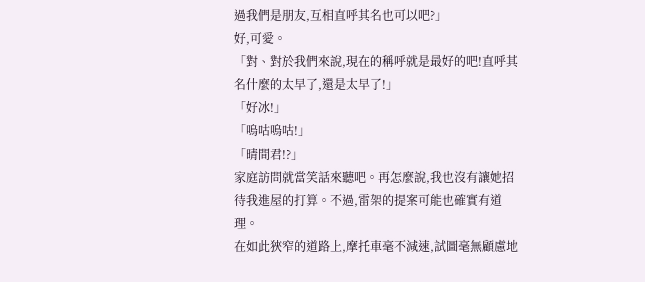過我們是朋友,互相直呼其名也可以吧?」
好,可愛。
「對、對於我們來說,現在的稱呼就是最好的吧!直呼其名什麼的太早了,還是太早了!」
「好冰!」
「嗚咕嗚咕!」
「晴間君!?」
家庭訪問就當笑話來聽吧。再怎麼說,我也沒有讓她招待我進屋的打算。不過,雷架的提案可能也確實有道理。
在如此狹窄的道路上,摩托車毫不減速,試圖毫無顧慮地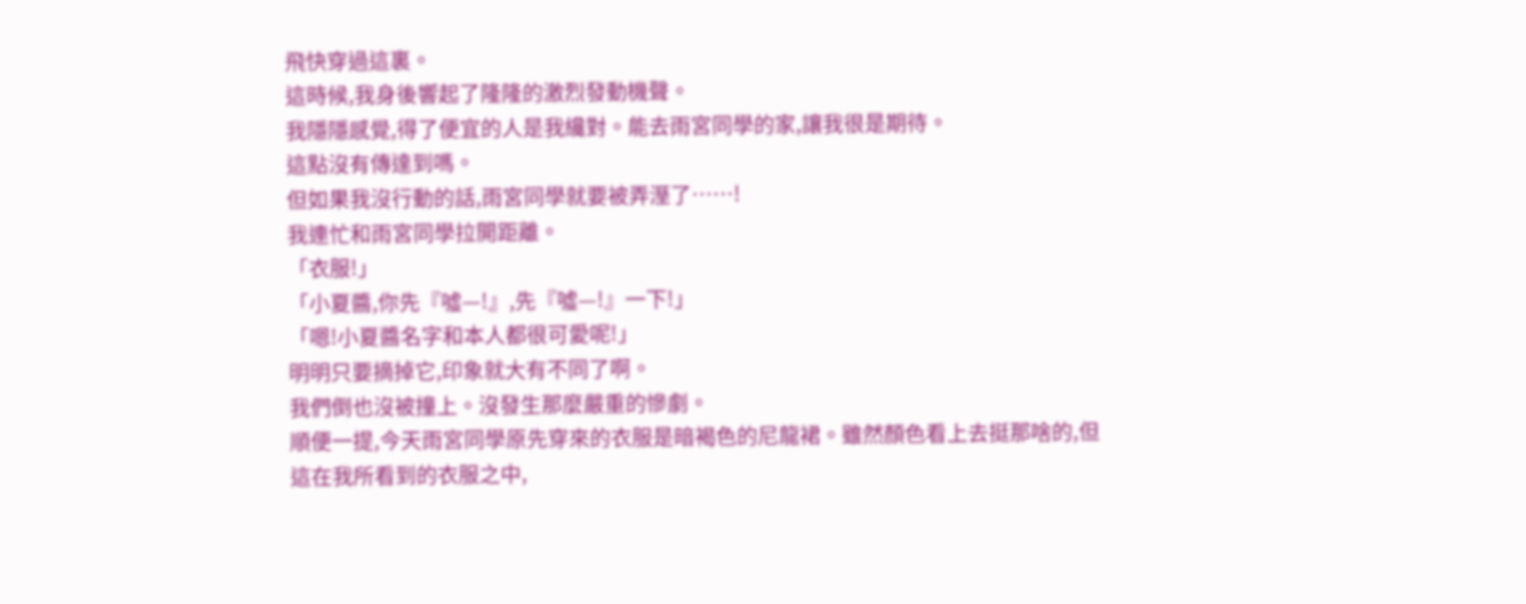飛快穿過這裏。
這時候,我身後響起了隆隆的激烈發動機聲。
我隱隱感覺,得了便宜的人是我纔對。能去雨宮同學的家,讓我很是期待。
這點沒有傳達到嗎。
但如果我沒行動的話,雨宮同學就要被弄溼了……!
我連忙和雨宮同學拉開距離。
「衣服!」
「小夏醬,你先『噓—!』,先『噓—!』一下!」
「嗯!小夏醬名字和本人都很可愛呢!」
明明只要摘掉它,印象就大有不同了啊。
我們倒也沒被撞上。沒發生那麼嚴重的慘劇。
順便一提,今天雨宮同學原先穿來的衣服是暗褐色的尼龍裙。雖然顏色看上去挺那啥的,但這在我所看到的衣服之中,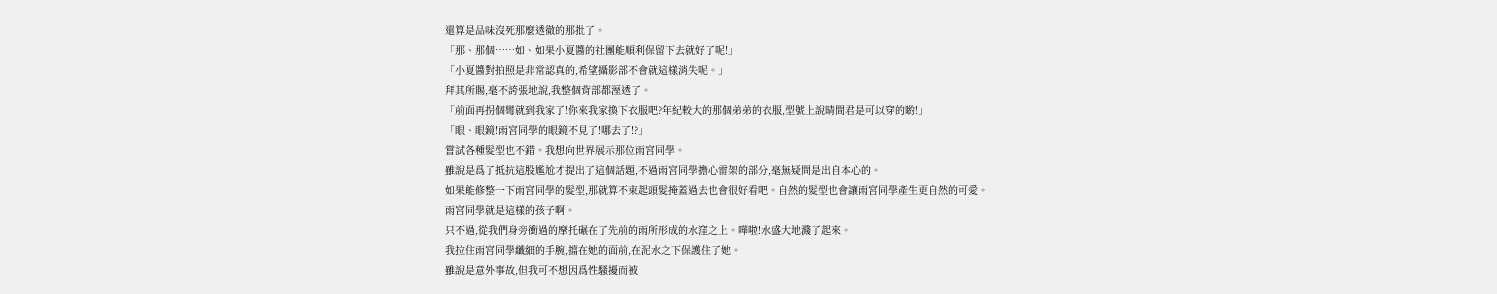還算是品味沒死那麼透徹的那批了。
「那、那個……如、如果小夏醬的社團能順利保留下去就好了呢!」
「小夏醬對拍照是非常認真的,希望攝影部不會就這樣消失呢。」
拜其所賜,毫不誇張地說,我整個背部都溼透了。
「前面再拐個彎就到我家了!你來我家換下衣服吧?年紀較大的那個弟弟的衣服,型號上說晴間君是可以穿的喲!」
「眼、眼鏡!雨宮同學的眼鏡不見了!哪去了!?」
嘗試各種髮型也不錯。我想向世界展示那位雨宮同學。
雖說是爲了抵抗這股尷尬才提出了這個話題,不過雨宮同學擔心雷架的部分,毫無疑問是出自本心的。
如果能修整一下雨宮同學的髮型,那就算不束起頭髮掩蓋過去也會很好看吧。自然的髮型也會讓雨宮同學產生更自然的可愛。
雨宮同學就是這樣的孩子啊。
只不過,從我們身旁衝過的摩托碾在了先前的雨所形成的水窪之上。嘩啦!水盛大地濺了起來。
我拉住雨宮同學纖細的手腕,擋在她的面前,在泥水之下保護住了她。
雖說是意外事故,但我可不想因爲性騷擾而被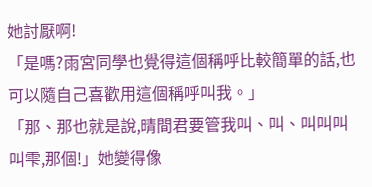她討厭啊!
「是嗎?雨宮同學也覺得這個稱呼比較簡單的話,也可以隨自己喜歡用這個稱呼叫我。」
「那、那也就是說,晴間君要管我叫、叫、叫叫叫叫雫,那個!」她變得像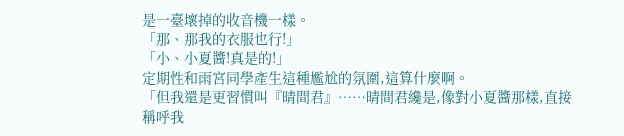是一臺壞掉的收音機一樣。
「那、那我的衣服也行!」
「小、小夏醬!真是的!」
定期性和雨宮同學產生這種尷尬的氛圍,這算什麼啊。
「但我還是更習慣叫『晴間君』……晴間君纔是,像對小夏醬那樣,直接稱呼我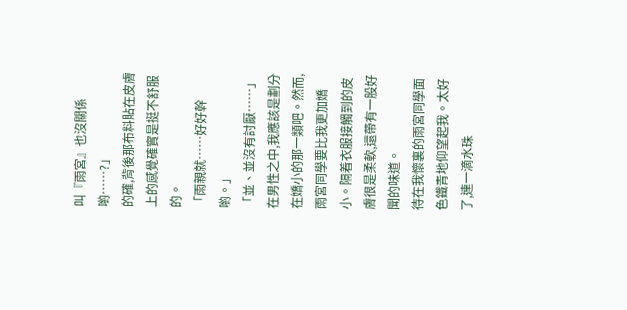叫『雨宮』也沒關係喲……?」
的確,背後那布料貼在皮膚上的感覺確實是挺不舒服的。
「雨親就……好好幹喲。」
「並、並沒有討厭……」
在男性之中,我應該是劃分在嬌小的那一類吧。然而,雨宮同學要比我更加嬌小。隔着衣服接觸到的皮膚很是柔軟,還帶有一股好聞的味道。
待在我懷裏的雨宮同學面色鐵青地仰望起我。太好了,連一滴水珠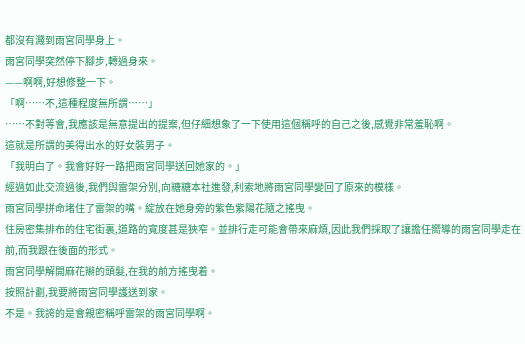都沒有濺到雨宮同學身上。
雨宮同學突然停下腳步,轉過身來。
——啊啊,好想修整一下。
「啊……不,這種程度無所謂……」
……不對等會,我應該是無意提出的提案,但仔細想象了一下使用這個稱呼的自己之後,感覺非常羞恥啊。
這就是所謂的美得出水的好女裝男子。
「我明白了。我會好好一路把雨宮同學送回她家的。」
經過如此交流過後,我們與雷架分別,向糖糖本社進發,利索地將雨宮同學變回了原來的模樣。
雨宮同學拼命堵住了雷架的嘴。綻放在她身旁的紫色紫陽花隨之搖曳。
住房密集排布的住宅街裏,道路的寬度甚是狹窄。並排行走可能會帶來麻煩,因此我們採取了讓擔任嚮導的雨宮同學走在前,而我跟在後面的形式。
雨宮同學解開麻花辮的頭髮,在我的前方搖曳着。
按照計劃,我要將雨宮同學護送到家。
不是。我誇的是會親密稱呼雷架的雨宮同學啊。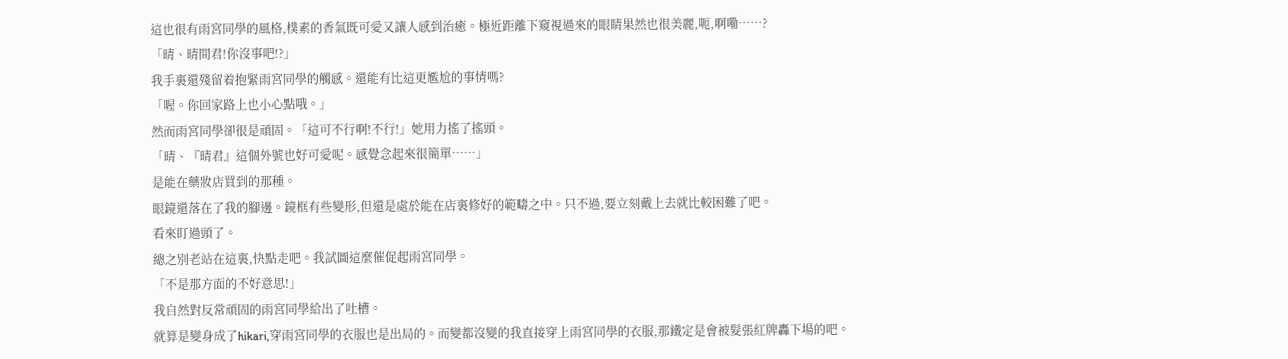這也很有雨宮同學的風格,樸素的香氣既可愛又讓人感到治癒。極近距離下窺視過來的眼睛果然也很美麗,呃,啊嘞……?
「晴、晴間君!你沒事吧!?」
我手裏還殘留着抱緊雨宮同學的觸感。還能有比這更尷尬的事情嗎?
「喔。你回家路上也小心點哦。」
然而雨宮同學卻很是頑固。「這可不行啊!不行!」她用力搖了搖頭。
「晴、『晴君』這個外號也好可愛呢。感覺念起來很簡單……」
是能在藥妝店買到的那種。
眼鏡還落在了我的腳邊。鏡框有些變形,但還是處於能在店裏修好的範疇之中。只不過,要立刻戴上去就比較困難了吧。
看來盯過頭了。
總之別老站在這裏,快點走吧。我試圖這麼催促起雨宮同學。
「不是那方面的不好意思!」
我自然對反常頑固的雨宮同學給出了吐槽。
就算是變身成了hikari,穿雨宮同學的衣服也是出局的。而變都沒變的我直接穿上雨宮同學的衣服,那鐵定是會被髮張紅牌轟下場的吧。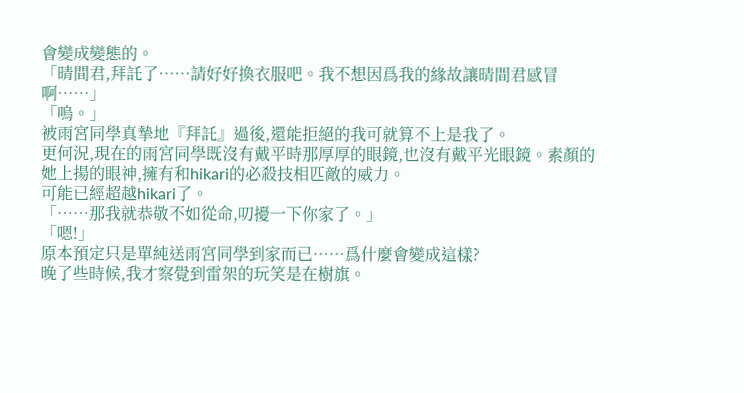會變成變態的。
「晴間君,拜託了……請好好換衣服吧。我不想因爲我的緣故讓晴間君感冒啊……」
「嗚。」
被雨宮同學真摯地『拜託』過後,還能拒絕的我可就算不上是我了。
更何況,現在的雨宮同學既沒有戴平時那厚厚的眼鏡,也沒有戴平光眼鏡。素顏的她上揚的眼神,擁有和hikari的必殺技相匹敵的威力。
可能已經超越hikari了。
「……那我就恭敬不如從命,叨擾一下你家了。」
「嗯!」
原本預定只是單純送雨宮同學到家而已……爲什麼會變成這樣?
晚了些時候,我才察覺到雷架的玩笑是在樹旗。